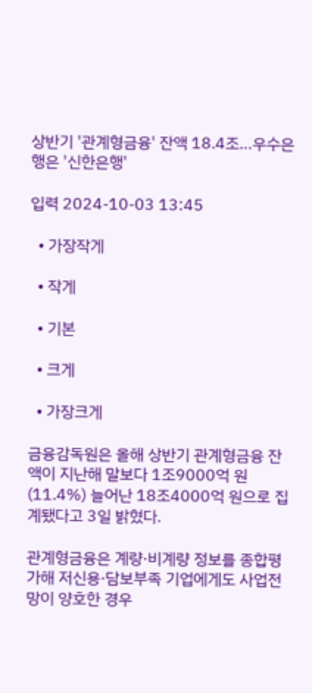상반기 '관계형금융' 잔액 18.4조…우수은행은 '신한은행'

입력 2024-10-03 13:45

  • 가장작게

  • 작게

  • 기본

  • 크게

  • 가장크게

금융감독원은 올해 상반기 관계형금융 잔액이 지난해 말보다 1조9000억 원(11.4%) 늘어난 18조4000억 원으로 집계됐다고 3일 밝혔다.

관계형금융은 계량·비계량 정보를 종합평가해 저신용·담보부족 기업에게도 사업전망이 양호한 경우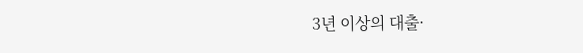3년 이상의 대출·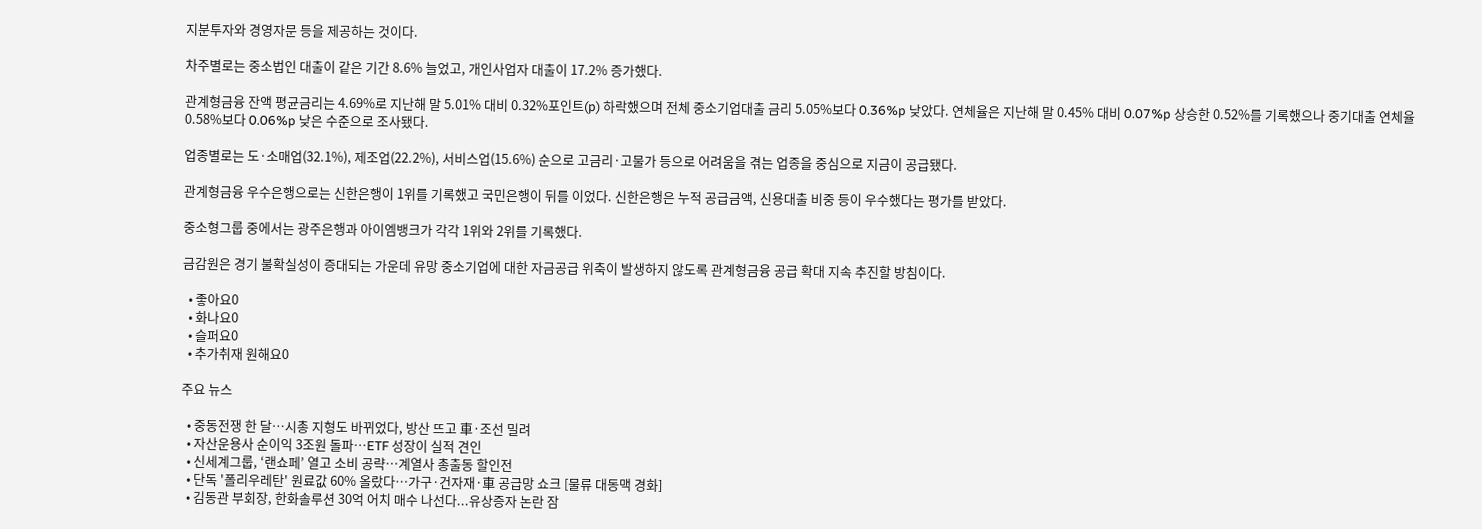지분투자와 경영자문 등을 제공하는 것이다.

차주별로는 중소법인 대출이 같은 기간 8.6% 늘었고, 개인사업자 대출이 17.2% 증가했다.

관계형금융 잔액 평균금리는 4.69%로 지난해 말 5.01% 대비 0.32%포인트(p) 하락했으며 전체 중소기업대출 금리 5.05%보다 0.36%p 낮았다. 연체율은 지난해 말 0.45% 대비 0.07%p 상승한 0.52%를 기록했으나 중기대출 연체율 0.58%보다 0.06%p 낮은 수준으로 조사됐다.

업종별로는 도·소매업(32.1%), 제조업(22.2%), 서비스업(15.6%) 순으로 고금리·고물가 등으로 어려움을 겪는 업종을 중심으로 지금이 공급됐다.

관계형금융 우수은행으로는 신한은행이 1위를 기록했고 국민은행이 뒤를 이었다. 신한은행은 누적 공급금액, 신용대출 비중 등이 우수했다는 평가를 받았다.

중소형그룹 중에서는 광주은행과 아이엠뱅크가 각각 1위와 2위를 기록했다.

금감원은 경기 불확실성이 증대되는 가운데 유망 중소기업에 대한 자금공급 위축이 발생하지 않도록 관계형금융 공급 확대 지속 추진할 방침이다.

  • 좋아요0
  • 화나요0
  • 슬퍼요0
  • 추가취재 원해요0

주요 뉴스

  • 중동전쟁 한 달…시총 지형도 바뀌었다, 방산 뜨고 車·조선 밀려
  • 자산운용사 순이익 3조원 돌파…ETF 성장이 실적 견인
  • 신세계그룹, ‘랜쇼페’ 열고 소비 공략…계열사 총출동 할인전
  • 단독 '폴리우레탄' 원료값 60% 올랐다…가구·건자재·車 공급망 쇼크 [물류 대동맥 경화]
  • 김동관 부회장, 한화솔루션 30억 어치 매수 나선다...유상증자 논란 잠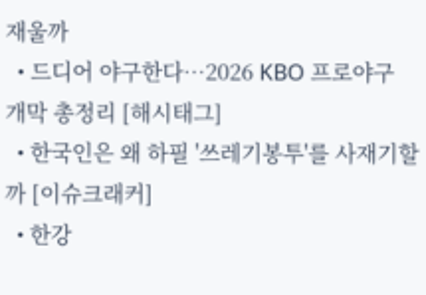재울까
  • 드디어 야구한다…2026 KBO 프로야구 개막 총정리 [해시태그]
  • 한국인은 왜 하필 '쓰레기봉투'를 사재기할까 [이슈크래커]
  • 한강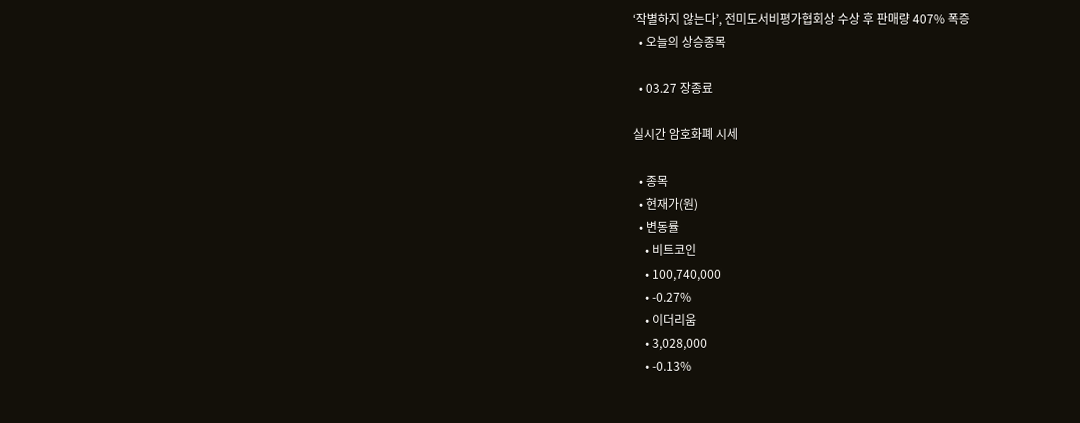‘작별하지 않는다’, 전미도서비평가협회상 수상 후 판매량 407% 폭증
  • 오늘의 상승종목

  • 03.27 장종료

실시간 암호화폐 시세

  • 종목
  • 현재가(원)
  • 변동률
    • 비트코인
    • 100,740,000
    • -0.27%
    • 이더리움
    • 3,028,000
    • -0.13%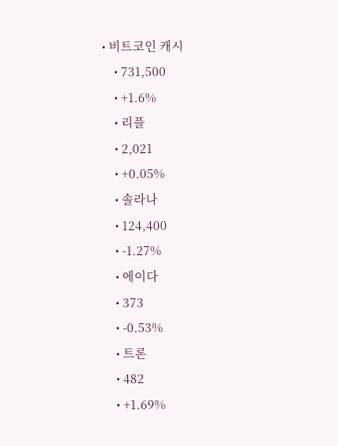• 비트코인 캐시
    • 731,500
    • +1.6%
    • 리플
    • 2,021
    • +0.05%
    • 솔라나
    • 124,400
    • -1.27%
    • 에이다
    • 373
    • -0.53%
    • 트론
    • 482
    • +1.69%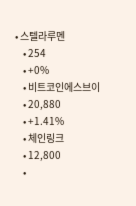• 스텔라루멘
    • 254
    • +0%
    • 비트코인에스브이
    • 20,880
    • +1.41%
    • 체인링크
    • 12,800
    •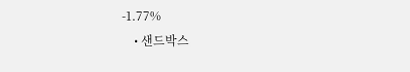-1.77%
    • 샌드박스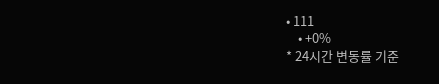• 111
    • +0%
* 24시간 변동률 기준